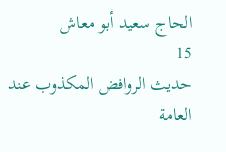الحاج سعيد أبو معاش
15
حديث الروافض المكذوب عند العامة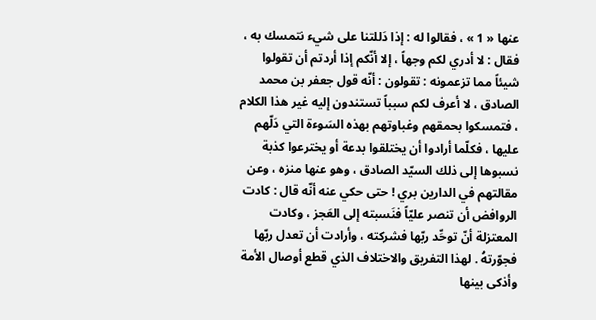عنها « 1 » ، فقالوا له : إذا دَللتنا على شيء نتمسك به ، فقال : لا أدري لكم وجهاً ، إلا أنّكم إذا أردتم أن تقولوا شيئاً مما تزعمونه : تقولون : أنّه قول جعفر بن محمد الصادق ، لا أعرف لكم سبباً تستندون إليه غير هذا الكلام ، فتمسكوا بحمقهم وغباوتهم بهذه السَوءة التي دَلّهم عليها ، فكلّما أرادوا أن يختلقوا بدعة أو يخترعوا كذبة نسبوها إلى ذلك السيّد الصادق ، وهو عنها منزه ، وعن مقالتهم في الدارين بري ! حتى حكي عنه أنّه قال : كادت الروافض أن تنصر عليّاً فنَسبته إلى العَجز ، وكادت المعتزلة أنّ توحِّد ربّها فشركته ، وأرادت أن تعدل ربّها فجوّرتهُ . لهذا التفريق والاختلاف الذي قطع أوصال الأمة وأذكى بينها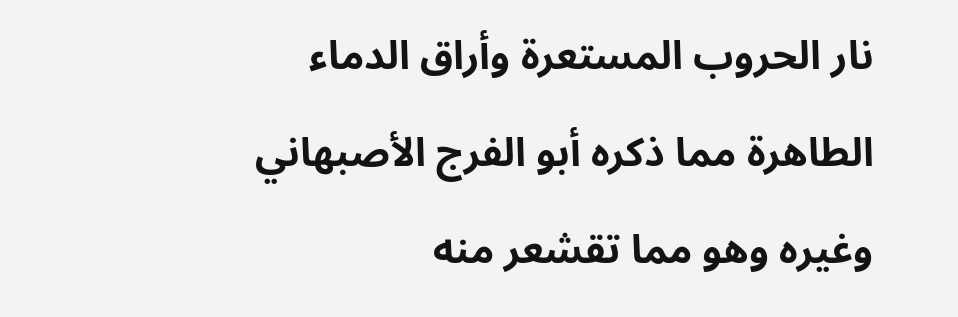نار الحروب المستعرة وأراق الدماء الطاهرة مما ذكره أبو الفرج الأصبهاني وغيره وهو مما تقشعر منه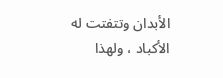الأبدان وتتفتت له الأكباد ، ولهذا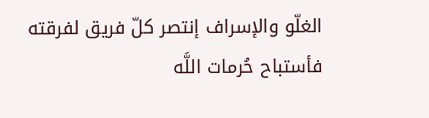الغلّو والإسراف إنتصر كلّ فريق لفرقته فأستباح حُرمات اللَّه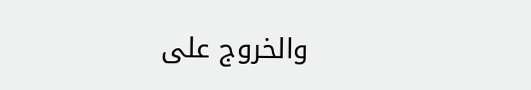والخروج على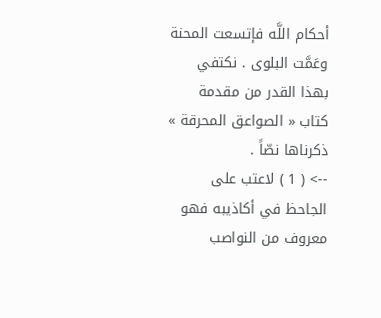أحكام اللَّه فإتسعت المحنة وعَمَّت البلوى . نكتفي بهذا القدر من مقدمة كتاب « الصواعق المحرقة » ذكرناها نصّاً .
--> ( 1 ) لاعتب على الجاحظ في أكاذيبه فهو معروف من النواصب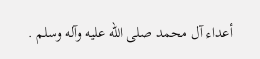أعداء آل محمد صلى الله عليه وآله وسلم .